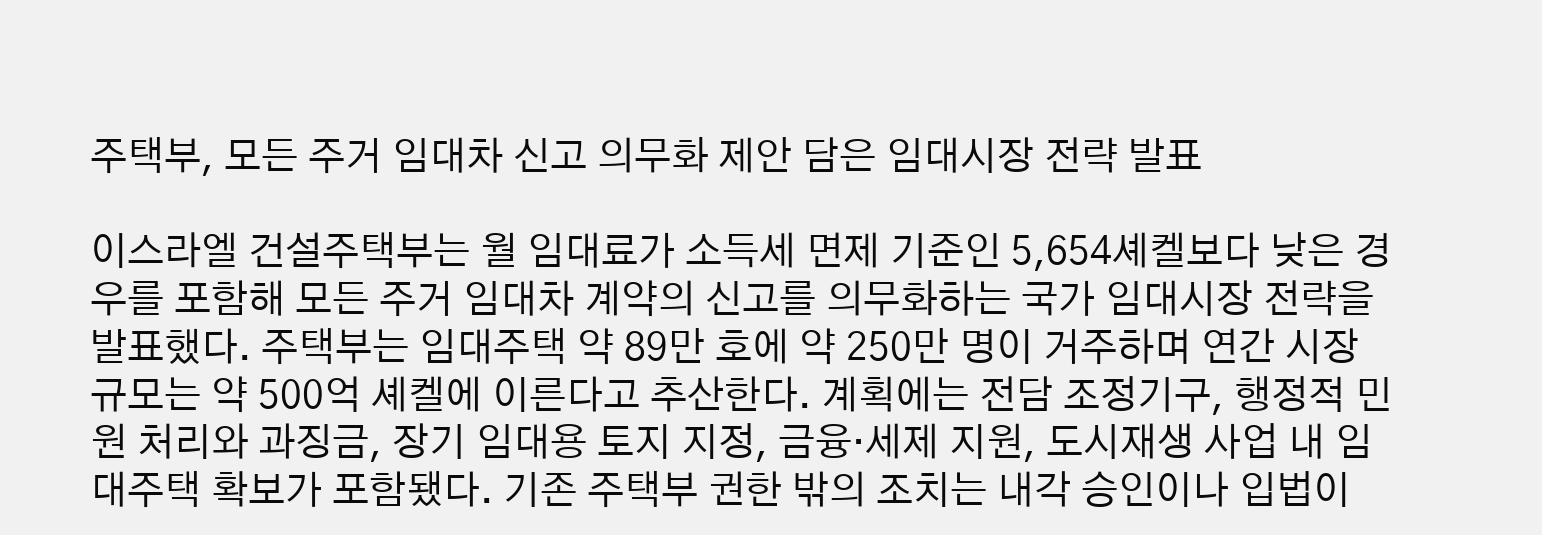주택부, 모든 주거 임대차 신고 의무화 제안 담은 임대시장 전략 발표

이스라엘 건설주택부는 월 임대료가 소득세 면제 기준인 5,654셰켈보다 낮은 경우를 포함해 모든 주거 임대차 계약의 신고를 의무화하는 국가 임대시장 전략을 발표했다. 주택부는 임대주택 약 89만 호에 약 250만 명이 거주하며 연간 시장 규모는 약 500억 셰켈에 이른다고 추산한다. 계획에는 전담 조정기구, 행정적 민원 처리와 과징금, 장기 임대용 토지 지정, 금융·세제 지원, 도시재생 사업 내 임대주택 확보가 포함됐다. 기존 주택부 권한 밖의 조치는 내각 승인이나 입법이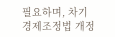필요하며, 차기 경제조정법 개정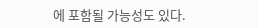에 포함될 가능성도 있다.